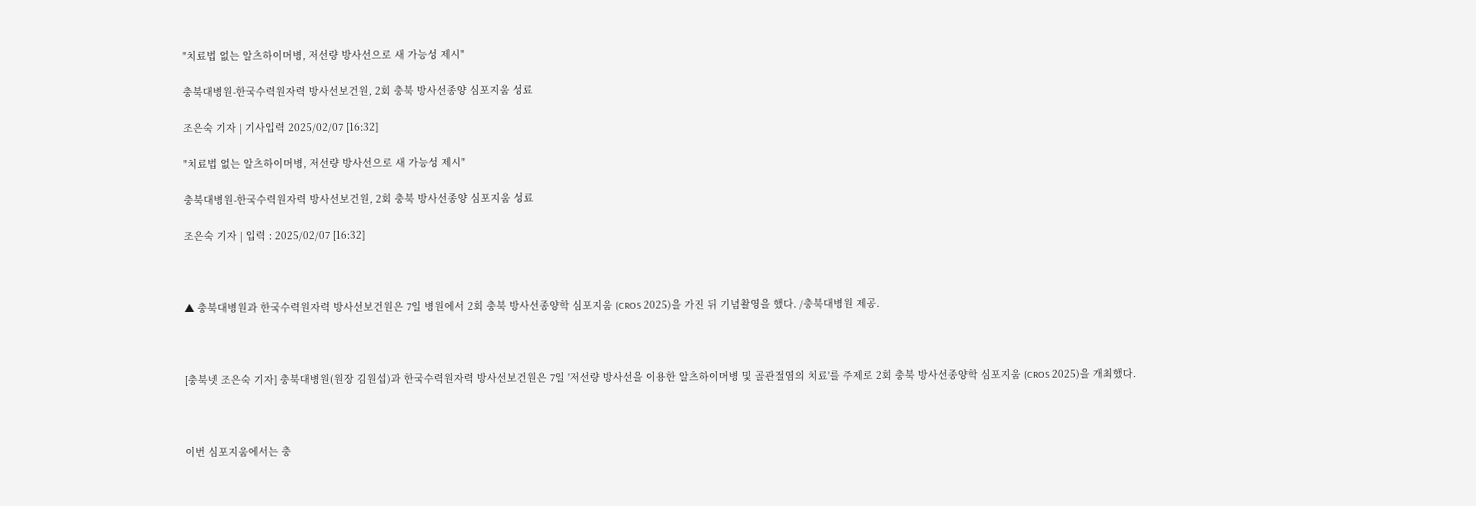"치료법 없는 알츠하이머병, 저선량 방사선으로 새 가능성 제시"

충북대병원-한국수력원자력 방사선보건원, 2회 충북 방사선종양 심포지움 성료

조은숙 기자 | 기사입력 2025/02/07 [16:32]

"치료법 없는 알츠하이머병, 저선량 방사선으로 새 가능성 제시"

충북대병원-한국수력원자력 방사선보건원, 2회 충북 방사선종양 심포지움 성료

조은숙 기자 | 입력 : 2025/02/07 [16:32]



▲ 충북대병원과 한국수력원자력 방사선보건원은 7일 병원에서 2회 충북 방사선종양학 심포지움 (CROS 2025)을 가진 뒤 기념촬영을 했다. /충북대병원 제공.



[충북넷 조은숙 기자] 충북대병원(원장 김원섭)과 한국수력원자력 방사선보건원은 7일 '저선량 방사선을 이용한 알츠하이머병 및 골관절염의 치료'를 주제로 2회 충북 방사선종양학 심포지움 (CROS 2025)을 개최했다.



이번 심포지움에서는 충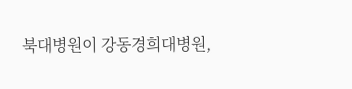북대병원이 강동경희대병원,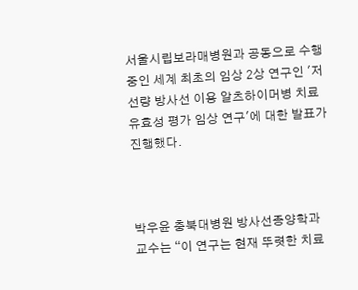서울시립보라매병원과 공동으로 수행 중인 세계 최초의 임상 2상 연구인 '저선량 방사선 이용 알츠하이머병 치료 유효성 평가 임상 연구'에 대한 발표가 진행했다.



박우윤 충북대병원 방사선종양학과 교수는 “이 연구는 현재 뚜렷한 치료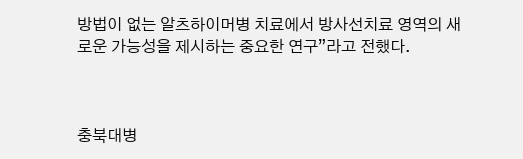방법이 없는 알츠하이머병 치료에서 방사선치료 영역의 새로운 가능성을 제시하는 중요한 연구”라고 전했다.



충북대병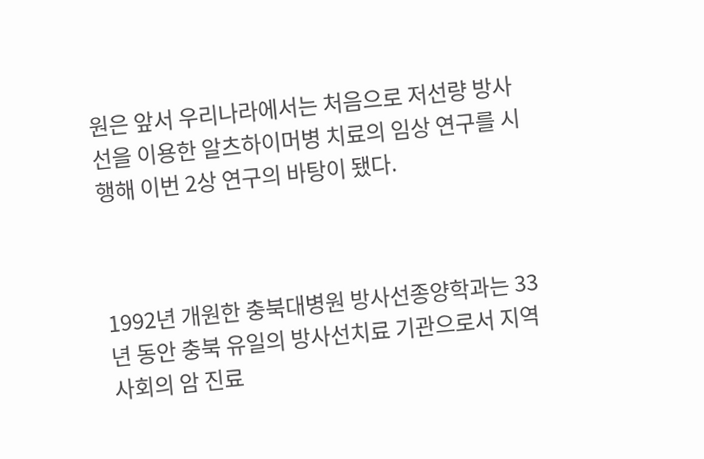원은 앞서 우리나라에서는 처음으로 저선량 방사선을 이용한 알츠하이머병 치료의 임상 연구를 시행해 이번 2상 연구의 바탕이 됐다.



1992년 개원한 충북대병원 방사선종양학과는 33년 동안 충북 유일의 방사선치료 기관으로서 지역사회의 암 진료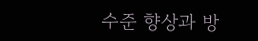수준 향상과 방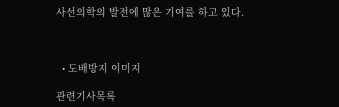사선의학의 발전에 많은 기여를 하고 있다.



  • 도배방지 이미지

관련기사목록